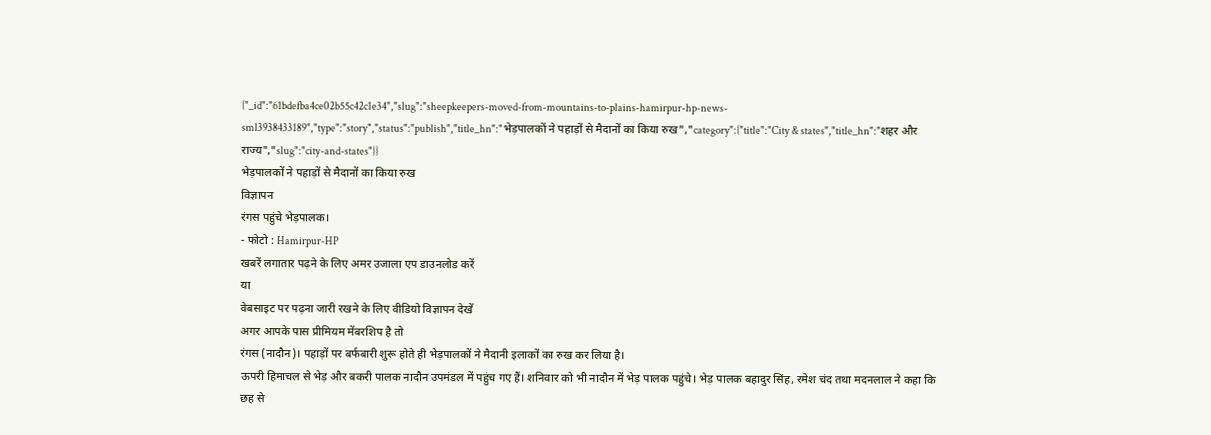{"_id":"61bdefba4ce02b55c42c1e34","slug":"sheepkeepers-moved-from-mountains-to-plains-hamirpur-hp-news-sml3938433189","type":"story","status":"publish","title_hn":"भेड़पालकों ने पहाड़ों से मैदानों का किया रुख","category":{"title":"City & states","title_hn":"शहर और राज्य","slug":"city-and-states"}}
भेड़पालकों ने पहाड़ों से मैदानों का किया रुख
विज्ञापन
रंगस पहुंचे भेड़पालक।
- फोटो : Hamirpur-HP
खबरें लगातार पढ़ने के लिए अमर उजाला एप डाउनलोड करें
या
वेबसाइट पर पढ़ना जारी रखने के लिए वीडियो विज्ञापन देखें
अगर आपके पास प्रीमियम मेंबरशिप है तो
रंगस (नादौन)। पहाड़ों पर बर्फबारी शुरू होते ही भेड़पालकों ने मैदानी इलाकों का रुख कर लिया है।
ऊपरी हिमाचल से भेड़ और बकरी पालक नादौन उपमंडल में पहुंच गए हैं। शनिवार को भी नादौन में भेड़ पालक पहुंचे। भेड़ पालक बहादुर सिंह, रमेश चंद तथा मदनलाल ने कहा कि छह से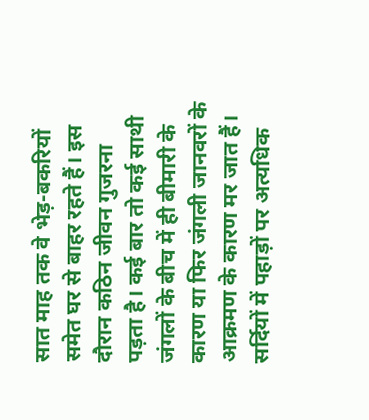सात माह तक वे भेड़-बकरियों समेत घर से बाहर रहते हैं। इस दौरान कठिन जीवन गुजरना पड़ता है। कई बार तो कई साथी जंगलों के बीच में ही बीमारी के कारण या फिर जंगली जानवरों के आक्रमण के कारण मर जात हैं।
सर्दियों में पहाड़ों पर अत्यधिक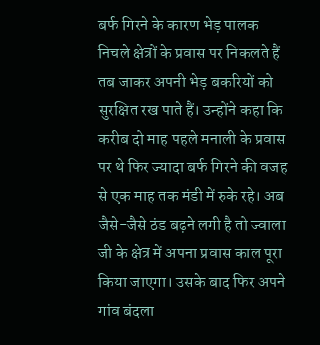बर्फ गिरने के कारण भेड़ पालक निचले क्षेत्रों के प्रवास पर निकलते हैं तब जाकर अपनी भेड़ बकरियों को सुरक्षित रख पाते हैं। उन्होंने कहा कि करीब दो माह पहले मनाली के प्रवास पर थे फिर ज्यादा बर्फ गिरने की वजह से एक माह तक मंडी में रुके रहे। अब जैसे-जैसे ठंड बढ़ने लगी है तो ज्वाला जी के क्षेत्र में अपना प्रवास काल पूरा किया जाएगा। उसके बाद फिर अपने गांव बंदला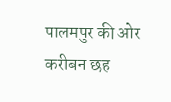पालमपुर की ओर करीबन छह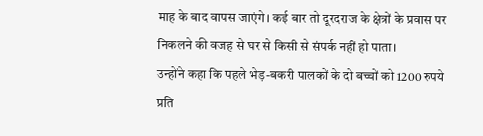माह के बाद वापस जाएंगे। कई बार तो दूरदराज के क्षेत्रों के प्रवास पर निकलने की वजह से घर से किसी से संपर्क नहीं हो पाता।
उन्होंने कहा कि पहले भेड़-बकरी पालकों के दो बच्चों को 1200 रुपये प्रति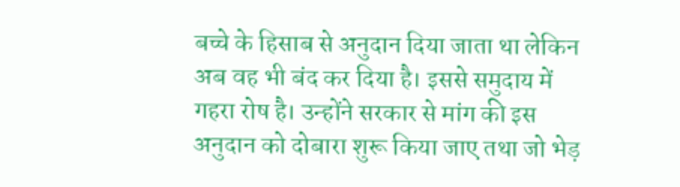बच्चे के हिसाब से अनुदान दिया जाता था लेकिन अब वह भी बंद कर दिया है। इससे समुदाय में गहरा रोष है। उन्होंने सरकार से मांग की इस अनुदान को दोबारा शुरू किया जाए तथा जो भेड़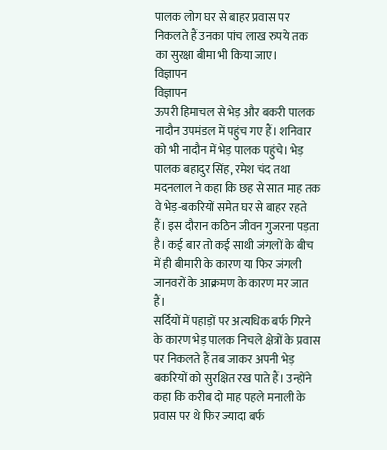पालक लोग घर से बाहर प्रवास पर निकलते हैं उनका पांच लाख रुपये तक का सुरक्षा बीमा भी किया जाए।
विज्ञापन
विज्ञापन
ऊपरी हिमाचल से भेड़ और बकरी पालक नादौन उपमंडल में पहुंच गए हैं। शनिवार को भी नादौन में भेड़ पालक पहुंचे। भेड़ पालक बहादुर सिंह, रमेश चंद तथा मदनलाल ने कहा कि छह से सात माह तक वे भेड़-बकरियों समेत घर से बाहर रहते हैं। इस दौरान कठिन जीवन गुजरना पड़ता है। कई बार तो कई साथी जंगलों के बीच में ही बीमारी के कारण या फिर जंगली जानवरों के आक्रमण के कारण मर जात हैं।
सर्दियों में पहाड़ों पर अत्यधिक बर्फ गिरने के कारण भेड़ पालक निचले क्षेत्रों के प्रवास पर निकलते हैं तब जाकर अपनी भेड़ बकरियों को सुरक्षित रख पाते हैं। उन्होंने कहा कि करीब दो माह पहले मनाली के प्रवास पर थे फिर ज्यादा बर्फ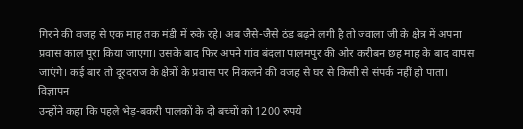गिरने की वजह से एक माह तक मंडी में रुके रहे। अब जैसे-जैसे ठंड बढ़ने लगी है तो ज्वाला जी के क्षेत्र में अपना प्रवास काल पूरा किया जाएगा। उसके बाद फिर अपने गांव बंदला पालमपुर की ओर करीबन छह माह के बाद वापस जाएंगे। कई बार तो दूरदराज के क्षेत्रों के प्रवास पर निकलने की वजह से घर से किसी से संपर्क नहीं हो पाता।
विज्ञापन
उन्होंने कहा कि पहले भेड़-बकरी पालकों के दो बच्चों को 1200 रुपये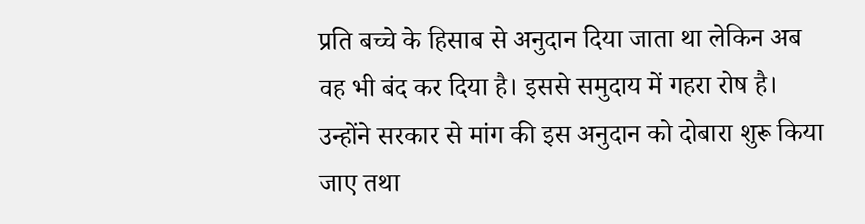प्रति बच्चे के हिसाब से अनुदान दिया जाता था लेकिन अब वह भी बंद कर दिया है। इससे समुदाय में गहरा रोष है। उन्होंने सरकार से मांग की इस अनुदान को दोबारा शुरू किया जाए तथा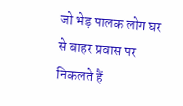जो भेड़ पालक लोग घर से बाहर प्रवास पर निकलते हैं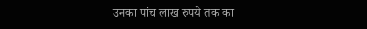उनका पांच लाख रुपये तक का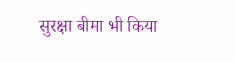सुरक्षा बीमा भी किया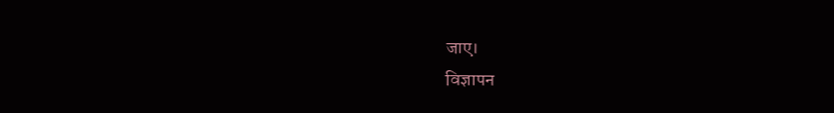जाए।
विज्ञापन